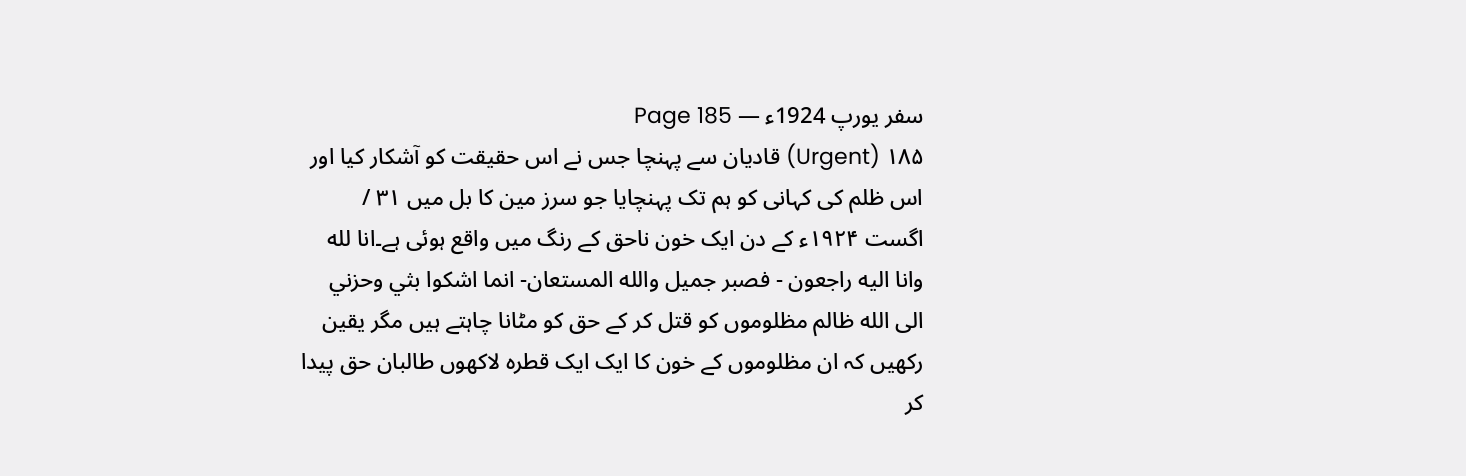سفر یورپ 1924ء — Page 185
۱۸۵ (Urgent) قادیان سے پہنچا جس نے اس حقیقت کو آشکار کیا اور اس ظلم کی کہانی کو ہم تک پہنچایا جو سرز مین کا بل میں ۳۱ / اگست ۱۹۲۴ء کے دن ایک خون ناحق کے رنگ میں واقع ہوئی ہے۔انا لله وانا اليه راجعون - فصبر جميل والله المستعان- انما اشكوا بثي وحزني الى الله ظالم مظلوموں کو قتل کر کے حق کو مٹانا چاہتے ہیں مگر یقین رکھیں کہ ان مظلوموں کے خون کا ایک ایک قطرہ لاکھوں طالبان حق پیدا کر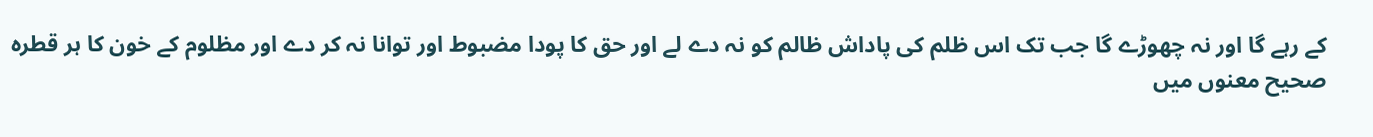کے رہے گا اور نہ چھوڑے گا جب تک اس ظلم کی پاداش ظالم کو نہ دے لے اور حق کا پودا مضبوط اور توانا نہ کر دے اور مظلوم کے خون کا ہر قطرہ صحیح معنوں میں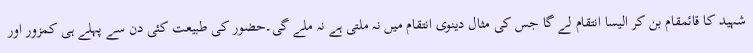شہید کا قائمقام بن کر الیسا انتقام لے گا جس کی مثال دینوی انتقام میں نہ ملتی ہے نہ ملے گی۔حضور کی طبیعت کئی دن سے پہلے ہی کمزور اور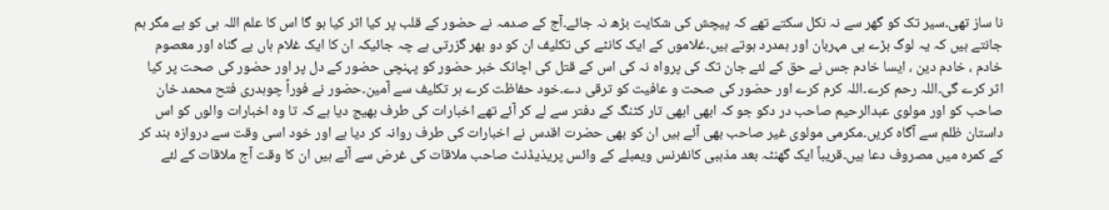نا ساز تھی۔سیر تک کو گھر سے نہ نکل سکتے تھے کہ پیچش کی شکایت بڑھ نہ جائے۔آج کے صدمہ نے حضور کے قلب پر کیا اثر کیا ہو گا اس کا علم اللہ ہی کو ہے مگر ہم جانتے ہیں کہ یہ لوگ بڑے ہی مہربان اور ہمدرد ہوتے ہیں۔غلاموں کے ایک کانٹے کی تکلیف ان کو دو بھر گزرتی ہے چہ جائیکہ ان کا ایک غلام ہاں بے گناہ اور معصوم خادم ، خادم دین ، ایسا خادم جس نے حق کے لئے جان تک کی پرواہ نہ کی اس کے قتل کی اچانک خبر حضور کو پہنچی حضور کے دل پر اور حضور کی صحت پر کیا اثر کرے گی۔اللہ رحم کرے۔اللہ کرم کرے اور حضور کی صحت و عافیت کو ترقی دے۔خود حفاظت کرے ہر تکلیف سے آمین۔حضور نے فوراً چوہدری فتح محمد خان صاحب کو اور مولوی عبدالرحیم صاحب در دکو جو کہ ابھی ابھی تار کٹنگ کے دفتر سے لے کر آئے تھے اخبارات کی طرف بھیج دیا ہے کہ تا وہ اخبارات والوں کو اس داستان ظلم سے آگاہ کریں۔مکرمی مولوی غیر صاحب بھی آئے ہیں ان کو بھی حضرت اقدس نے اخبارات کی طرف روانہ کر دیا ہے اور خود اسی وقت سے دروازہ بند کر کے کمرہ میں مصروف دعا ہیں۔قریباً ایک گھنٹہ بعد مذہبی کانفرنس ویمبلے کے وائس پریذیڈنٹ صاحب ملاقات کی غرض سے آئے ہیں ان کا وقت آج ملاقات کے لئے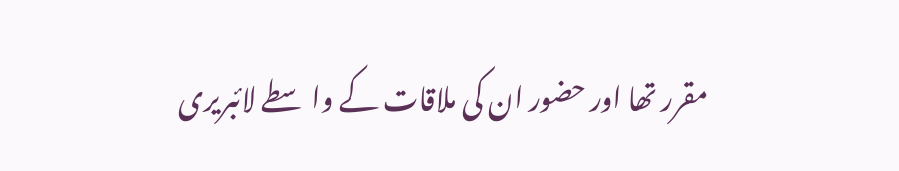مقرر تھا اور حضور ان کی ملاقات کے واسطے لائبریری